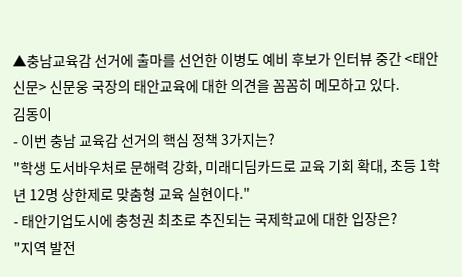▲충남교육감 선거에 출마를 선언한 이병도 예비 후보가 인터뷰 중간 <태안신문> 신문웅 국장의 태안교육에 대한 의견을 꼼꼼히 메모하고 있다.
김동이
- 이번 충남 교육감 선거의 핵심 정책 3가지는?
"학생 도서바우처로 문해력 강화, 미래디딤카드로 교육 기회 확대, 초등 1학년 12명 상한제로 맞춤형 교육 실현이다."
- 태안기업도시에 충청권 최초로 추진되는 국제학교에 대한 입장은?
"지역 발전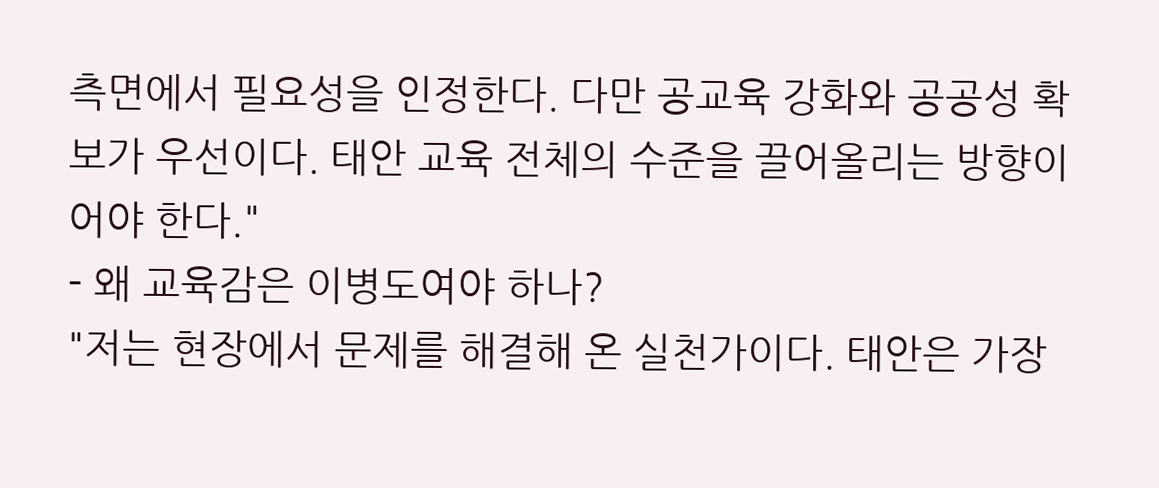측면에서 필요성을 인정한다. 다만 공교육 강화와 공공성 확보가 우선이다. 태안 교육 전체의 수준을 끌어올리는 방향이어야 한다."
- 왜 교육감은 이병도여야 하나?
"저는 현장에서 문제를 해결해 온 실천가이다. 태안은 가장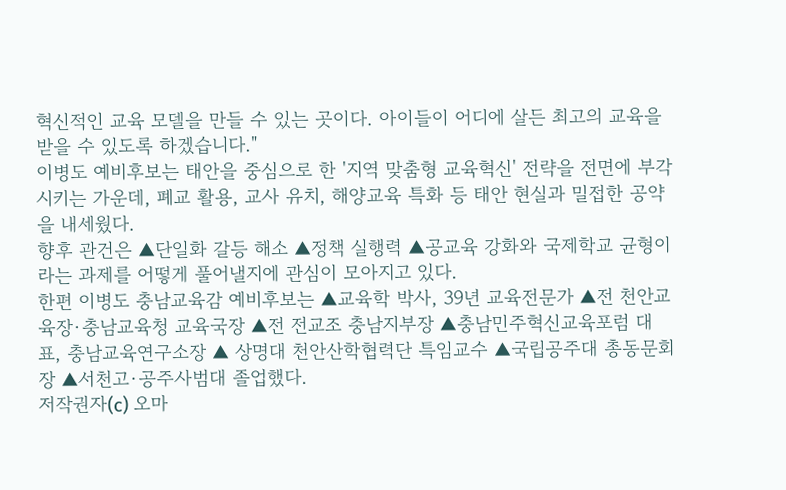혁신적인 교육 모델을 만들 수 있는 곳이다. 아이들이 어디에 살든 최고의 교육을 받을 수 있도록 하겠습니다."
이병도 예비후보는 태안을 중심으로 한 '지역 맞춤형 교육혁신' 전략을 전면에 부각시키는 가운데, 폐교 활용, 교사 유치, 해양교육 특화 등 태안 현실과 밀접한 공약을 내세웠다.
향후 관건은 ▲단일화 갈등 해소 ▲정책 실행력 ▲공교육 강화와 국제학교 균형이라는 과제를 어떻게 풀어낼지에 관심이 모아지고 있다.
한편 이병도 충남교육감 예비후보는 ▲교육학 박사, 39년 교육전문가 ▲전 천안교육장·충남교육청 교육국장 ▲전 전교조 충남지부장 ▲충남민주혁신교육포럼 대표, 충남교육연구소장 ▲ 상명대 천안산학협력단 특임교수 ▲국립공주대 총동문회장 ▲서천고·공주사범대 졸업했다.
저작권자(c) 오마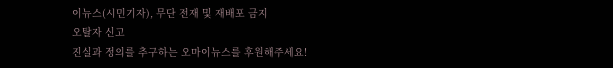이뉴스(시민기자), 무단 전재 및 재배포 금지
오탈자 신고
진실과 정의를 추구하는 오마이뉴스를 후원해주세요!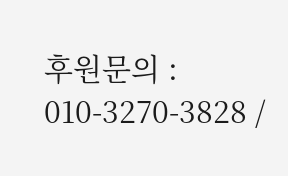후원문의 : 010-3270-3828 /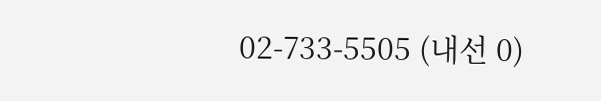02-733-5505 (내선 0)